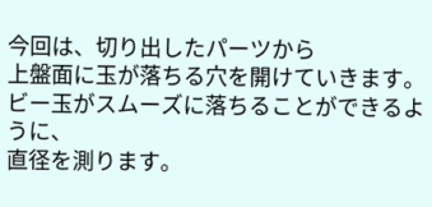今回は、切り出したパーツから
上盤面に玉が落ちる穴を開けていきます。
ビー玉がスムーズに落ちることができるように、
直径を測ります。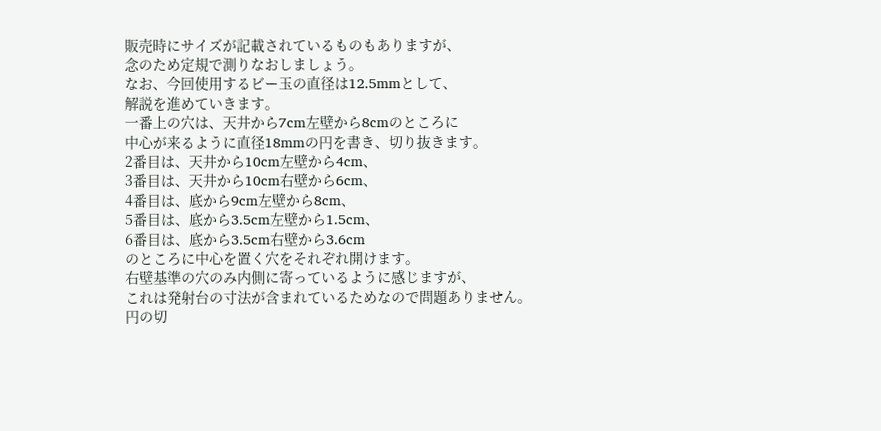販売時にサイズが記載されているものもありますが、
念のため定規で測りなおしましょう。
なお、今回使用するビー玉の直径は12.5mmとして、
解説を進めていきます。
一番上の穴は、天井から7cm左壁から8cmのところに
中心が来るように直径18mmの円を書き、切り抜きます。
2番目は、天井から10cm左壁から4cm、
3番目は、天井から10cm右壁から6cm、
4番目は、底から9cm左壁から8cm、
5番目は、底から3.5cm左壁から1.5cm、
6番目は、底から3.5cm右壁から3.6cm
のところに中心を置く穴をそれぞれ開けます。
右壁基準の穴のみ内側に寄っているように感じますが、
これは発射台の寸法が含まれているためなので問題ありません。
円の切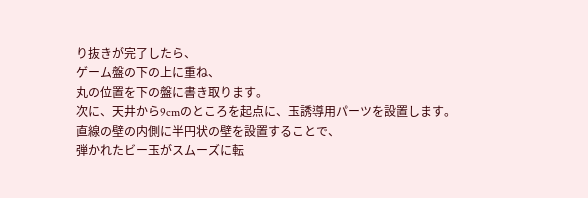り抜きが完了したら、
ゲーム盤の下の上に重ね、
丸の位置を下の盤に書き取ります。
次に、天井から9cmのところを起点に、玉誘導用パーツを設置します。
直線の壁の内側に半円状の壁を設置することで、
弾かれたビー玉がスムーズに転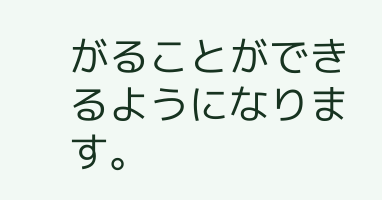がることができるようになります。